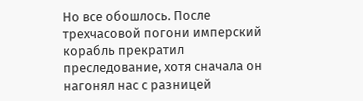Но все обошлось. После трехчасовой погони имперский корабль прекратил преследование, хотя сначала он нагонял нас с разницей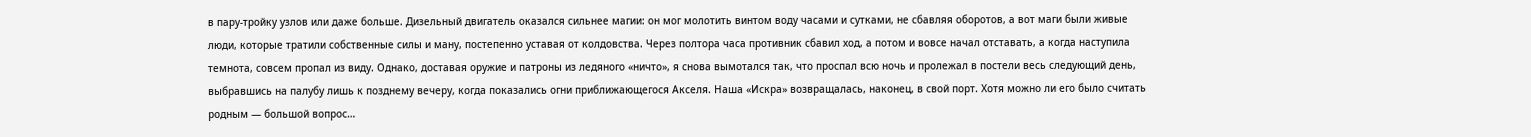в пару-тройку узлов или даже больше. Дизельный двигатель оказался сильнее магии: он мог молотить винтом воду часами и сутками, не сбавляя оборотов, а вот маги были живые люди, которые тратили собственные силы и ману, постепенно уставая от колдовства. Через полтора часа противник сбавил ход, а потом и вовсе начал отставать, а когда наступила темнота, совсем пропал из виду. Однако, доставая оружие и патроны из ледяного «ничто», я снова вымотался так, что проспал всю ночь и пролежал в постели весь следующий день, выбравшись на палубу лишь к позднему вечеру, когда показались огни приближающегося Акселя. Наша «Искра» возвращалась, наконец, в свой порт. Хотя можно ли его было считать родным — большой вопрос…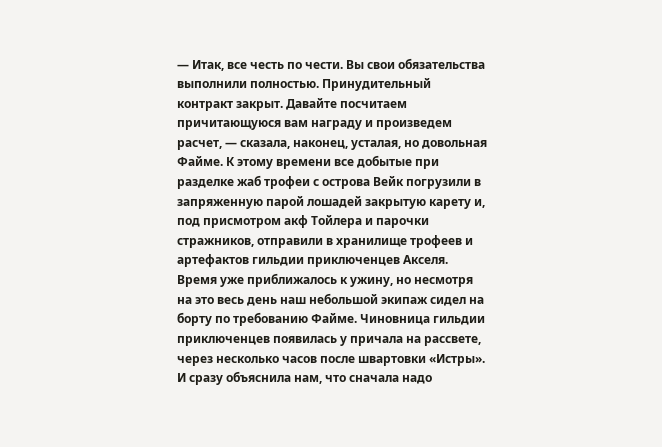— Итак, все честь по чести. Вы свои обязательства выполнили полностью. Принудительный контракт закрыт. Давайте посчитаем причитающуюся вам награду и произведем расчет, — сказала, наконец, усталая, но довольная Файме. К этому времени все добытые при разделке жаб трофеи с острова Вейк погрузили в запряженную парой лошадей закрытую карету и, под присмотром акф Тойлера и парочки стражников, отправили в хранилище трофеев и артефактов гильдии приключенцев Акселя. Время уже приближалось к ужину, но несмотря на это весь день наш небольшой экипаж сидел на борту по требованию Файме. Чиновница гильдии приключенцев появилась у причала на рассвете, через несколько часов после швартовки «Истры». И сразу объяснила нам, что сначала надо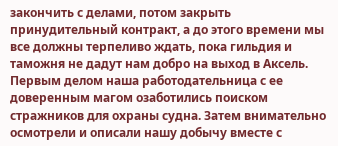закончить с делами, потом закрыть принудительный контракт, а до этого времени мы все должны терпеливо ждать, пока гильдия и таможня не дадут нам добро на выход в Аксель. Первым делом наша работодательница с ее доверенным магом озаботились поиском стражников для охраны судна. Затем внимательно осмотрели и описали нашу добычу вместе с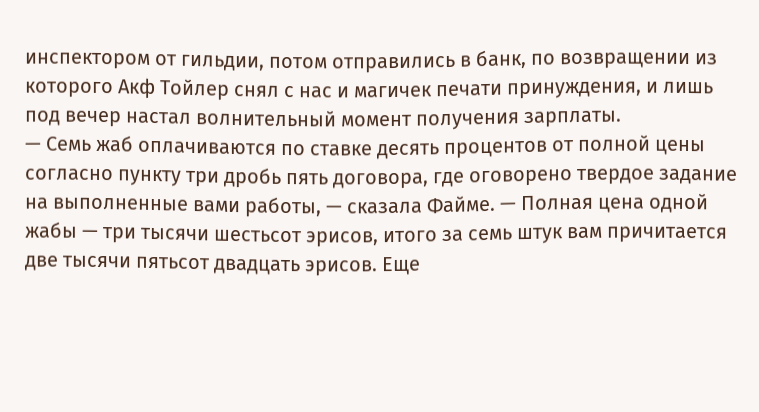инспектором от гильдии, потом отправились в банк, по возвращении из которого Акф Тойлер снял с нас и магичек печати принуждения, и лишь под вечер настал волнительный момент получения зарплаты.
— Семь жаб оплачиваются по ставке десять процентов от полной цены согласно пункту три дробь пять договора, где оговорено твердое задание на выполненные вами работы, — сказала Файме. — Полная цена одной жабы — три тысячи шестьсот эрисов, итого за семь штук вам причитается две тысячи пятьсот двадцать эрисов. Еще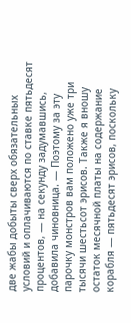две жабы добыты сверх обязательных условий и оплачиваются по ставке пятьдесят процентов, — на секунду задумавшись, добавила чиновница. — Поэтому за эту парочку монстров вам положено уже три тысячи шестьсот эрисов. Также я вношу остаток месячной платы на содержание корабля — пятьдесят эрисов, поскольку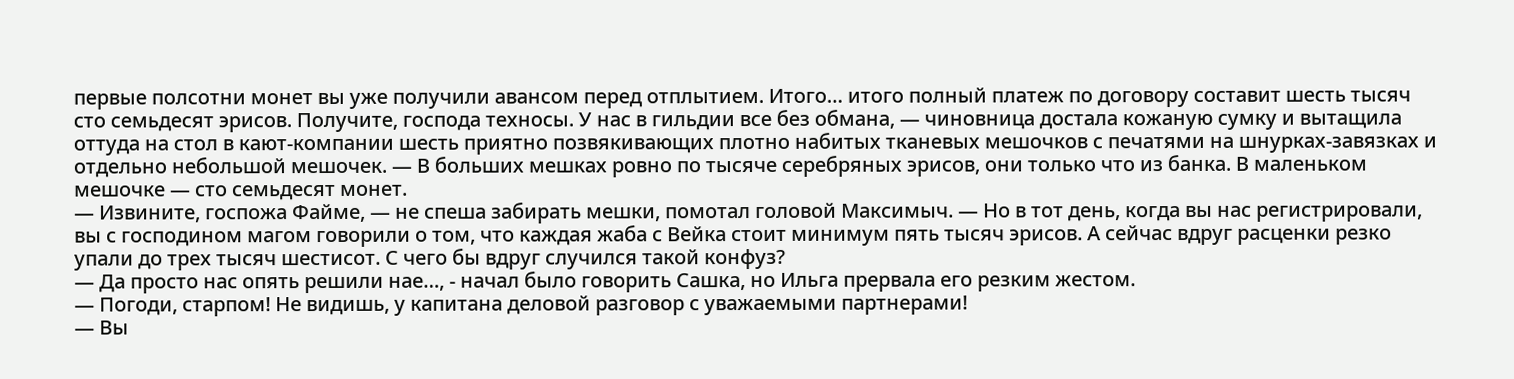первые полсотни монет вы уже получили авансом перед отплытием. Итого… итого полный платеж по договору составит шесть тысяч сто семьдесят эрисов. Получите, господа техносы. У нас в гильдии все без обмана, — чиновница достала кожаную сумку и вытащила оттуда на стол в кают-компании шесть приятно позвякивающих плотно набитых тканевых мешочков с печатями на шнурках-завязках и отдельно небольшой мешочек. — В больших мешках ровно по тысяче серебряных эрисов, они только что из банка. В маленьком мешочке — сто семьдесят монет.
— Извините, госпожа Файме, — не спеша забирать мешки, помотал головой Максимыч. — Но в тот день, когда вы нас регистрировали, вы с господином магом говорили о том, что каждая жаба с Вейка стоит минимум пять тысяч эрисов. А сейчас вдруг расценки резко упали до трех тысяч шестисот. С чего бы вдруг случился такой конфуз?
— Да просто нас опять решили нае…, - начал было говорить Сашка, но Ильга прервала его резким жестом.
— Погоди, старпом! Не видишь, у капитана деловой разговор с уважаемыми партнерами!
— Вы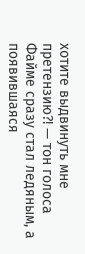хотите выдвинуть мне претензию?! — тон голоса Файме сразу стал ледяным, а появившаяся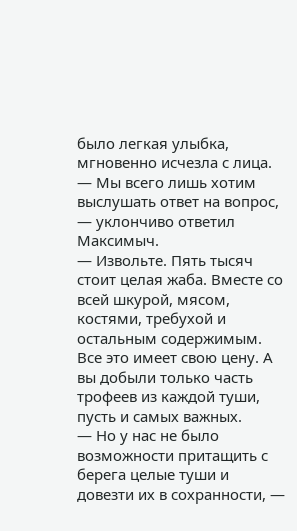было легкая улыбка, мгновенно исчезла с лица.
— Мы всего лишь хотим выслушать ответ на вопрос, — уклончиво ответил Максимыч.
— Извольте. Пять тысяч стоит целая жаба. Вместе со всей шкурой, мясом, костями, требухой и остальным содержимым. Все это имеет свою цену. А вы добыли только часть трофеев из каждой туши, пусть и самых важных.
— Но у нас не было возможности притащить с берега целые туши и довезти их в сохранности, —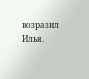возразил Илья.